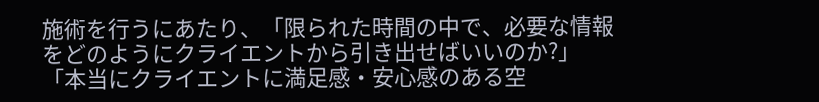施術を行うにあたり、「限られた時間の中で、必要な情報をどのようにクライエントから引き出せばいいのか?」「本当にクライエントに満足感・安心感のある空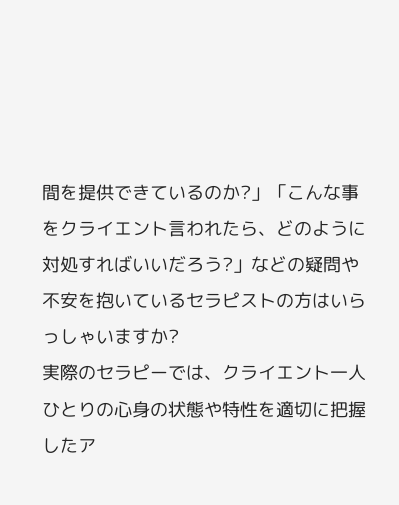間を提供できているのか?」「こんな事をクライエント言われたら、どのように対処すればいいだろう?」などの疑問や不安を抱いているセラピストの方はいらっしゃいますか?
実際のセラピーでは、クライエント一人ひとりの心身の状態や特性を適切に把握したア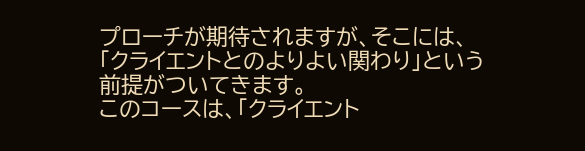プローチが期待されますが、そこには、「クライエントとのよりよい関わり」という前提がついてきます。
このコースは、「クライエント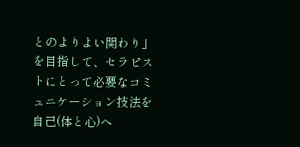とのよりよい関わり」を目指して、セラピストにとって必要なコミュニケーション技法を自己(体と心)へ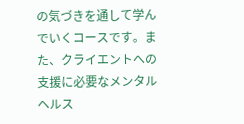の気づきを通して学んでいくコースです。また、クライエントへの支援に必要なメンタルヘルス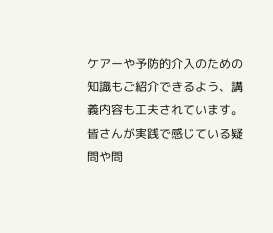ケアーや予防的介入のための知識もご紹介できるよう、講義内容も工夫されています。皆さんが実践で感じている疑問や問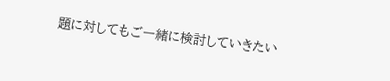題に対してもご一緒に検討していきたい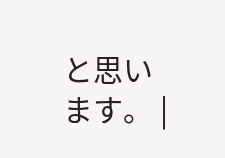と思います。 |